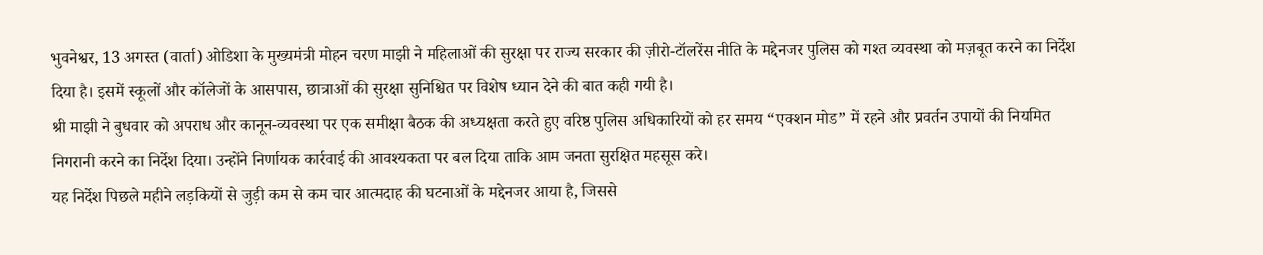भुवनेश्वर, 13 अगस्त (वार्ता) ओडिशा के मुख्यमंत्री मोहन चरण माझी ने महिलाओं की सुरक्षा पर राज्य सरकार की ज़ीरो-टॉलरेंस नीति के मद्देनजर पुलिस को गश्त व्यवस्था को मज़बूत करने का निर्देश दिया है। इसमें स्कूलों और कॉलेजों के आसपास, छात्राओं की सुरक्षा सुनिश्चित पर विशेष ध्यान देने की बात कही गयी है।
श्री माझी ने बुधवार को अपराध और कानून-व्यवस्था पर एक समीक्षा बैठक की अध्यक्षता करते हुए वरिष्ठ पुलिस अधिकारियों को हर समय “एक्शन मोड” में रहने और प्रवर्तन उपायों की नियमित निगरानी करने का निर्देश दिया। उन्होंने निर्णायक कार्रवाई की आवश्यकता पर बल दिया ताकि आम जनता सुरक्षित महसूस करे।
यह निर्देश पिछले महीने लड़कियों से जुड़ी कम से कम चार आत्मदाह की घटनाओं के मद्देनजर आया है, जिससे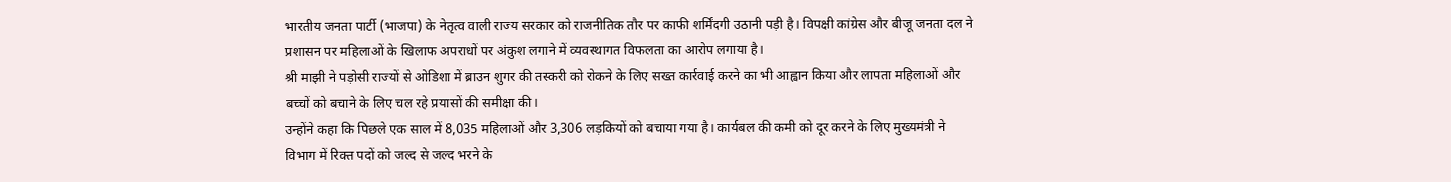भारतीय जनता पार्टी (भाजपा) के नेतृत्व वाली राज्य सरकार को राजनीतिक तौर पर काफी शर्मिंदगी उठानी पड़ी है। विपक्षी कांग्रेस और बीजू जनता दल ने प्रशासन पर महिलाओं के खिलाफ अपराधों पर अंकुश लगाने में व्यवस्थागत विफलता का आरोप लगाया है।
श्री माझी ने पड़ोसी राज्यों से ओडिशा में ब्राउन शुगर की तस्करी को रोकने के लिए सख्त कार्रवाई करने का भी आह्वान किया और लापता महिलाओं और बच्चों को बचाने के लिए चल रहे प्रयासों की समीक्षा की।
उन्होंने कहा कि पिछले एक साल में 8,035 महिलाओं और 3,306 लड़कियों को बचाया गया है। कार्यबल की कमी को दूर करने के लिए मुख्यमंत्री ने विभाग में रिक्त पदों को जल्द से जल्द भरने के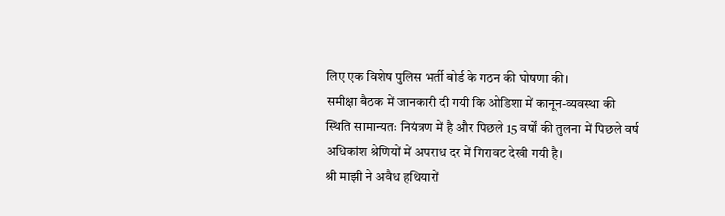लिए एक विशेष पुलिस भर्ती बोर्ड के गठन की घोषणा की।
समीक्षा बैठक में जानकारी दी गयी कि ओडिशा में कानून-व्यवस्था की स्थिति सामान्यतः नियंत्रण में है और पिछले 15 वर्षों की तुलना में पिछले वर्ष अधिकांश श्रेणियों में अपराध दर में गिरावट देखी गयी है।
श्री माझी ने अवैध हथियारों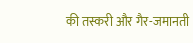की तस्करी और गैर-जमानती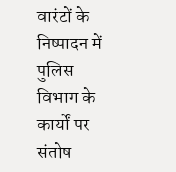वारंटों के निष्पादन में पुलिस विभाग के कार्यों पर संतोष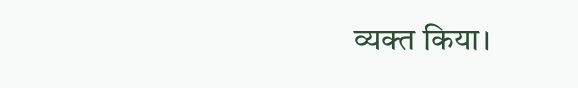व्यक्त किया।